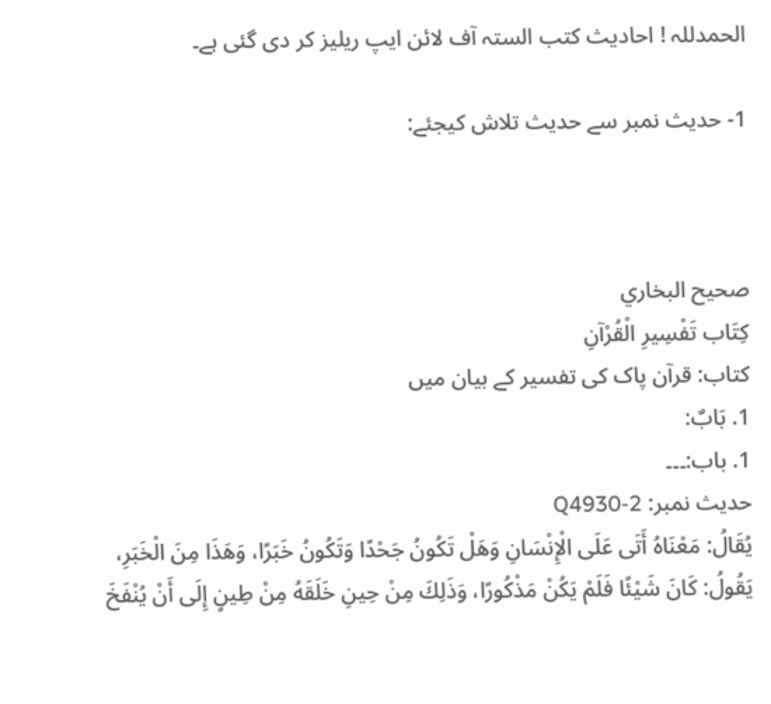الحمدللہ ! احادیث کتب الستہ آف لائن ایپ ریلیز کر دی گئی ہے۔

1- حدیث نمبر سے حدیث تلاش کیجئے:



صحيح البخاري
كِتَاب تَفْسِيرِ الْقُرْآنِ
کتاب: قرآن پاک کی تفسیر کے بیان میں
1. بَابٌ:
1. باب:۔۔۔
حدیث نمبر: Q4930-2
يُقَالُ: مَعْنَاهُ أَتَى عَلَى الْإِنْسَانِ وَهَلْ تَكُونُ جَحْدًا وَتَكُونُ خَبَرًا، وَهَذَا مِنَ الْخَبَرِ، يَقُولُ: كَانَ شَيْئًا فَلَمْ يَكُنْ مَذْكُورًا، وَذَلِكَ مِنْ حِينِ خَلَقَهُ مِنْ طِينٍ إِلَى أَنْ يُنْفَخَ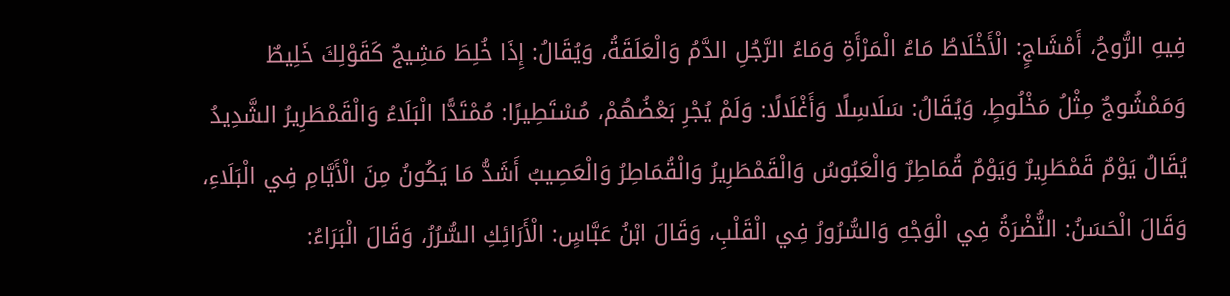فِيهِ الرُّوحُ، أَمْشَاجٍ: الْأَخْلَاطُ مَاءُ الْمَرْأَةِ وَمَاءُ الرَّجُلِ الدَّمُ وَالْعَلَقَةُ، وَيُقَالُ: إِذَا خُلِطَ مَشِيجٌ كَقَوْلِكَ خَلِيطٌ وَمَمْشُوجٌ مِثْلُ مَخْلُوطٍ، وَيُقَالُ: سَلَاسِلًا وَأَغْلَالًا: وَلَمْ يُجْرِ بَعْضُهُمْ، مُسْتَطِيرًا: مُمْتَدًّا الْبَلَاءُ وَالْقَمْطَرِيرُ الشَّدِيدُ يُقَالُ يَوْمٌ قَمْطَرِيرٌ وَيَوْمٌ قُمَاطِرٌ وَالْعَبُوسُ وَالْقَمْطَرِيرُ وَالْقُمَاطِرُ وَالْعَصِيبُ أَشَدُّ مَا يَكُونُ مِنَ الْأَيَّامِ فِي الْبَلَاءِ، وَقَالَ الْحَسَنُ: النُّضْرَةُ فِي الْوَجْهِ وَالسُّرُورُ فِي الْقَلْبِ، وَقَالَ ابْنُ عَبَّاسٍ: الْأَرَائِكِ السُّرُرُ، وَقَالَ الْبَرَاءُ: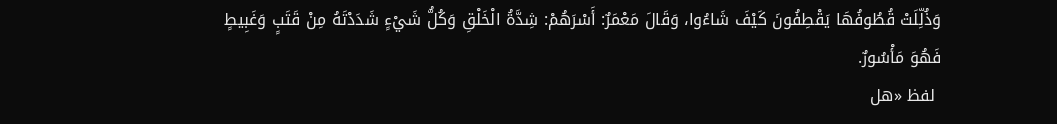وَذُلِّلَتْ قُطُوفُهَا يَقْطِفُونَ كَيْفَ شَاءُوا، وَقَالَ مَعْمَرٌ: أَسْرَهُمْ: شِدَّةُ الْخَلْقِ وَكُلُّ شَيْءٍ شَدَدْتَهُ مِنْ قَتَبٍ وَغَبِيطٍ فَهُوَ مَأْسُورٌ.
 لفظ «هل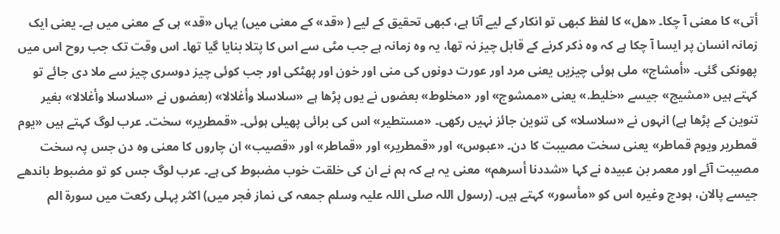أتى» کا معنی آ چکا۔ «هل» کا لفظ کبھی تو انکار کے لیے آتا ہے، کبھی تحقیق کے لیے ( «قد» کے معنی میں) یہاں «قد» ہی کے معنی میں ہے۔ یعنی ایک زمانہ انسان پر ایسا آ چکا ہے کہ وہ ذکر کرنے کے قابل چیز نہ تھا، یہ وہ زمانہ ہے جب مٹی سے اس کا پتلا بنایا گیا تھا۔ اس وقت تک جب روح اس میں پھونکی گئی۔ «أمشاج» ملی ہوئی چیزیں یعنی مرد اور عورت دونوں کی منی اور خون اور پھٹکی اور جب کوئی چیز دوسری چیز سے ملا دی جائے تو کہتے ہیں «مشيج» جیسے «خليط.» یعنی «ممشوج» اور «مخلوط» بعضوں نے یوں پڑھا ہے «سلاسلا وأغلالا» (بعضوں نے «سلاسلا وأغلالا» بغیر تنوین کے پڑھا ہے) انہوں نے «سلاسلا» کی تنوین جائز نہیں رکھی۔ «مستطير» اس کی برائی پھیلی ہوئی۔ «قمطرير» سخت۔ عرب لوگ کہتے ہیں «يوم قمطرير ويوم قماطر» یعنی سخت مصیبت کا دن۔ «عبوس» اور «قمطرير» اور «قماطر» اور «قصيب» ان چاروں کا معنی وہ دن جس پہ سخت مصیبت آئے اور معمر بن عبیدہ نے کہا «شددنا أسرهم» معنی یہ ہے کہ ہم نے ان کی خلقت خوب مضبوط کی ہے۔ عرب لوگ جس کو تو مضبوط باندھے جیسے پالان، ہودج وغیرہ اس کو «مأسور» کہتے ہیں۔ (رسول اللہ صلی اللہ علیہ وسلم جمعہ کی نماز فجر میں) اکثر پہلی رکعت میں سورۃ الم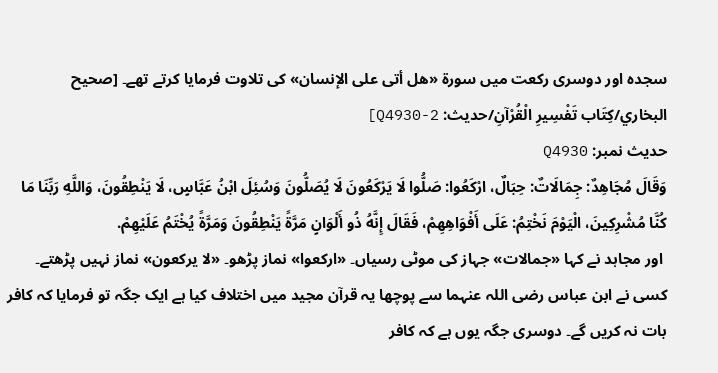سجدہ اور دوسری رکعت میں سورۃ «هل أتى على الإنسان» کی تلاوت فرمایا کرتے تھے۔ [صحيح البخاري/كِتَاب تَفْسِيرِ الْقُرْآنِ/حدیث: Q4930-2]
حدیث نمبر: Q4930
وَقَالَ مُجَاهِدٌ: جِمَالَاتٌ: حِبَالٌ، ارْكَعُوا: صَلُّوا لَا يَرْكَعُونَ لَا يُصَلُّونَ وَسُئِلَ ابْنُ عَبَّاسٍ، لَا يَنْطِقُونَ، وَاللَّهِ رَبِّنَا مَا كُنَّا مُشْرِكِينَ، الْيَوْمَ نَخْتِمُ: عَلَى أَفْوَاهِهِمْ، فَقَالَ إِنَّهُ ذُو أَلْوَانٍ مَرَّةً يَنْطِقُونَ وَمَرَّةً يُخْتَمُ عَلَيْهِمْ.
 اور مجاہد نے کہا «جمالات» جہاز کی موٹی رسیاں۔ «اركعوا» نماز پڑھو۔ «لا يركعون» نماز نہیں پڑھتے۔ کسی نے ابن عباس رضی اللہ عنہما سے پوچھا یہ قرآن مجید میں اختلاف کیا ہے ایک جگہ تو فرمایا کہ کافر بات نہ کریں گے۔ دوسری جگہ یوں ہے کہ کافر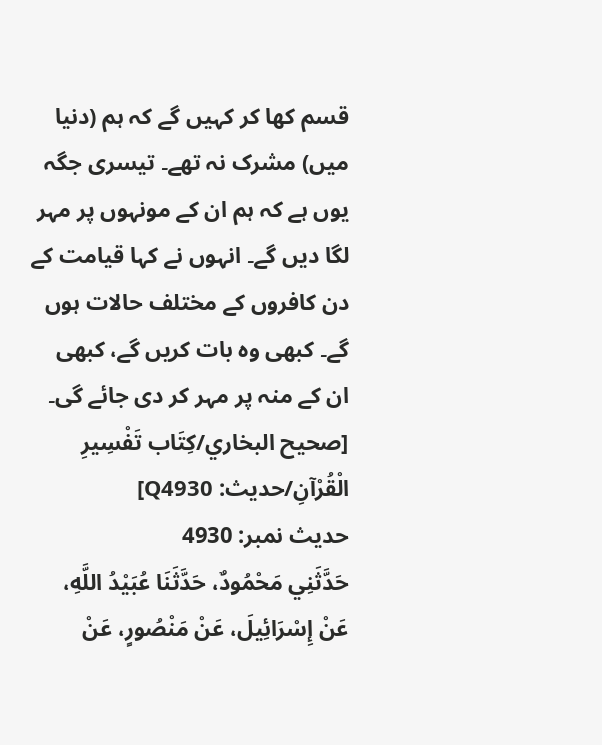قسم کھا کر کہیں گے کہ ہم (دنیا میں) مشرک نہ تھے۔ تیسری جگہ یوں ہے کہ ہم ان کے مونہوں پر مہر لگا دیں گے۔ انہوں نے کہا قیامت کے دن کافروں کے مختلف حالات ہوں گے۔ کبھی وہ بات کریں گے، کبھی ان کے منہ پر مہر کر دی جائے گی۔ [صحيح البخاري/كِتَاب تَفْسِيرِ الْقُرْآنِ/حدیث: Q4930]
حدیث نمبر: 4930
حَدَّثَنِي مَحْمُودٌ، حَدَّثَنَا عُبَيْدُ اللَّهِ، عَنْ إِسْرَائِيلَ، عَنْ مَنْصُورٍ، عَنْ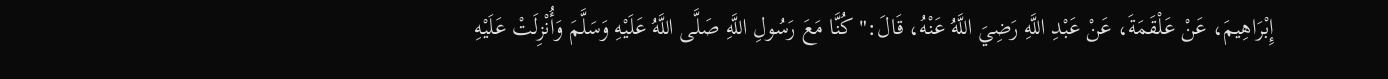إِبْرَاهِيمَ، عَنْ عَلْقَمَةَ، عَنْ عَبْدِ اللَّهِ رَضِيَ اللَّهُ عَنْهُ، قَالَ:" كُنَّا مَعَ رَسُولِ اللَّهِ صَلَّى اللَّهُ عَلَيْهِ وَسَلَّمَ وَأُنْزِلَتْ عَلَيْهِ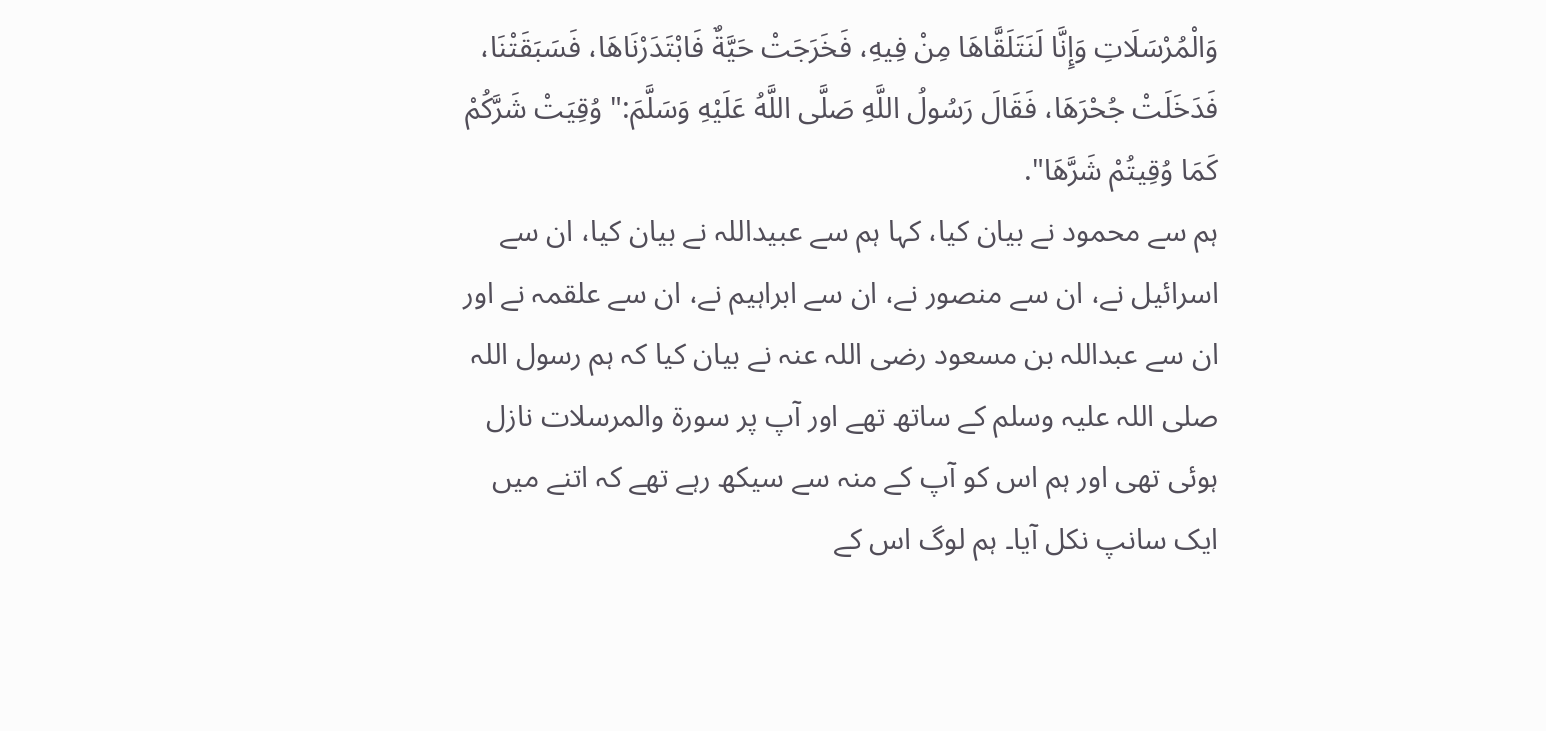وَالْمُرْسَلَاتِ وَإِنَّا لَنَتَلَقَّاهَا مِنْ فِيهِ، فَخَرَجَتْ حَيَّةٌ فَابْتَدَرْنَاهَا، فَسَبَقَتْنَا، فَدَخَلَتْ جُحْرَهَا، فَقَالَ رَسُولُ اللَّهِ صَلَّى اللَّهُ عَلَيْهِ وَسَلَّمَ:" وُقِيَتْ شَرَّكُمْ كَمَا وُقِيتُمْ شَرَّهَا".
ہم سے محمود نے بیان کیا، کہا ہم سے عبیداللہ نے بیان کیا، ان سے اسرائیل نے، ان سے منصور نے، ان سے ابراہیم نے، ان سے علقمہ نے اور ان سے عبداللہ بن مسعود رضی اللہ عنہ نے بیان کیا کہ ہم رسول اللہ صلی اللہ علیہ وسلم کے ساتھ تھے اور آپ پر سورۃ والمرسلات نازل ہوئی تھی اور ہم اس کو آپ کے منہ سے سیکھ رہے تھے کہ اتنے میں ایک سانپ نکل آیا۔ ہم لوگ اس کے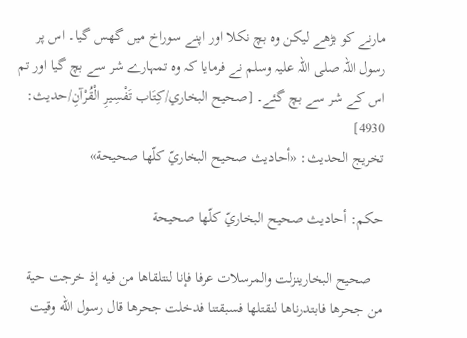مارنے کو بڑھے لیکن وہ بچ نکلا اور اپنے سوراخ میں گھس گیا۔ اس پر رسول اللہ صلی اللہ علیہ وسلم نے فرمایا کہ وہ تمہارے شر سے بچ گیا اور تم اس کے شر سے بچ گئے۔ [صحيح البخاري/كِتَاب تَفْسِيرِ الْقُرْآنِ/حدیث: 4930]
تخریج الحدیث: «أحاديث صحيح البخاريّ كلّها صحيحة»

حكم: أحاديث صحيح البخاريّ كلّها صحيحة

   صحيح البخارينزلت والمرسلات عرفا فإنا لنتلقاها من فيه إذ خرجت حية من جحرها فابتدرناها لنقتلها فسبقتنا فدخلت جحرها قال رسول الله وقيت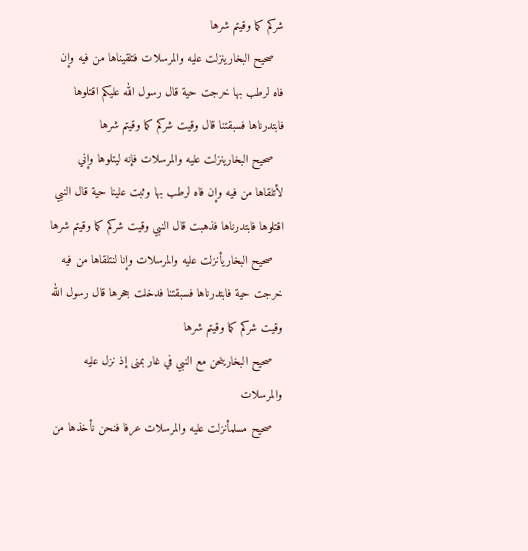شركم كما وقيتم شرها
   صحيح البخارينزلت عليه والمرسلات فتلقيناها من فيه وإن فاه لرطب بها خرجت حية قال رسول الله عليكم اقتلوها فابتدرناها فسبقتنا قال وقيت شركم كما وقيتم شرها
   صحيح البخارينزلت عليه والمرسلات فإنه ليتلوها وإني لأتلقاها من فيه وإن فاه لرطب بها وثبت علينا حية قال النبي اقتلوها فابتدرناها فذهبت قال النبي وقيت شركم كما وقيتم شرها
   صحيح البخاريأنزلت عليه والمرسلات وإنا لنتلقاها من فيه خرجت حية فابتدرناها فسبقتنا فدخلت جحرها قال رسول الله وقيت شركم كما وقيتم شرها
   صحيح البخارينحن مع النبي في غار بمنى إذ نزل عليه والمرسلات
   صحيح مسلمأنزلت عليه والمرسلات عرفا فنحن نأخذها من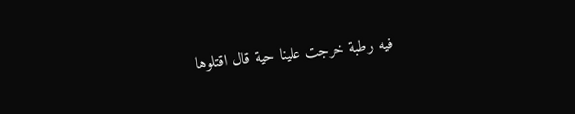فيه رطبة خرجت علينا حية قال اقتلوها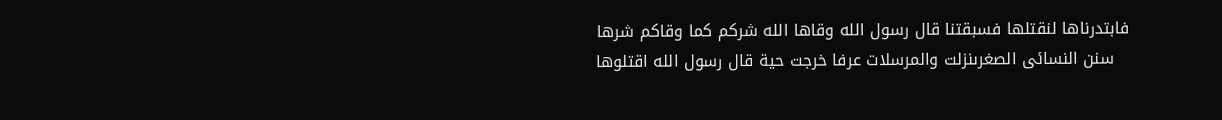فابتدرناها لنقتلها فسبقتنا قال رسول الله وقاها الله شركم كما وقاكم شرها
   سنن النسائى الصغرىنزلت والمرسلات عرفا خرجت حية قال رسول الله اقتلوها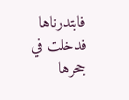فابتدرناها فدخلت في جحرها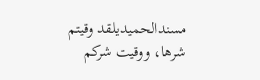مسندالحميديلقد وقيتم شرها، ووقيت شركم